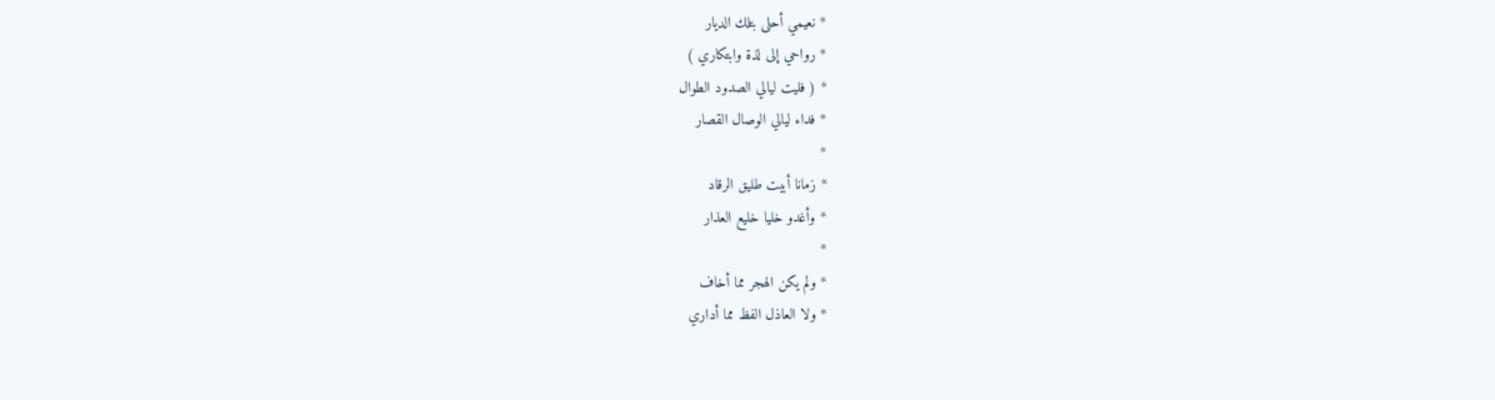* نعيمي أحلى بتلك الديار
* رواحي إلى لذة وابتكاري )
* ( فليت ليالي الصدود الطوال
* فداء ليالي الوصال القصار
*
* زمانا أبيت طليق الرقاد
* وأغدو خليا خليع العذار
*
* ولم يكن الهجر مما أخاف
* ولا العاذل الفظ مما أداري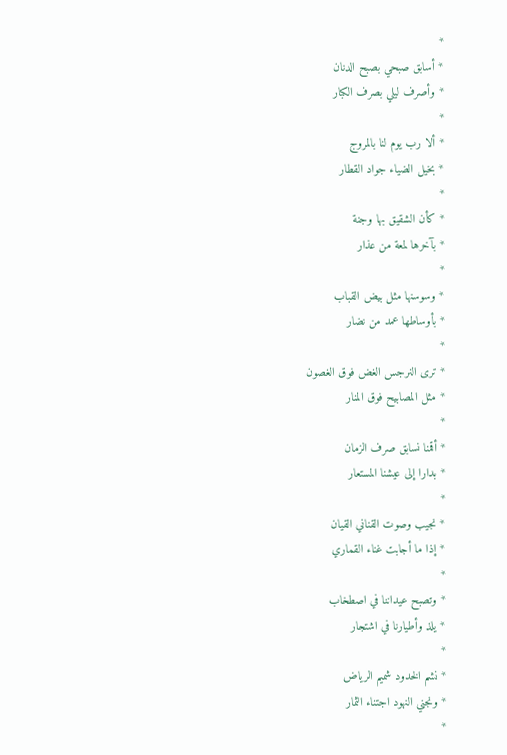*
* أسابق صبحي بصبح الدنان
* وأصرف ليلي بصرف الكبار
*
* ألا رب يوم لنا بالمروج
* بخيل الضياء جواد القطار
*
* كأن الشقيق بها وجنة
* بآخرها لمعة من عذار
*
* وسوسنها مثل بيض القباب
* بأوساطها عمد من نضار
*
* ترى النرجس الغض فوق الغصون
* مثل المصابيح فوق المنار
*
* أقمنا نسابق صرف الزمان
* بدارا إلى عيشنا المستعار
*
* نجيب وصوت القناني القيان
* إذا ما أجابت غناء القماري
*
* وتصبح عيداننا في اصطخاب
* يلذ وأطيارنا في اشتجار
*
* نشم الخدود شميم الرياض
* ونجني النهود اجتناء الثمار
*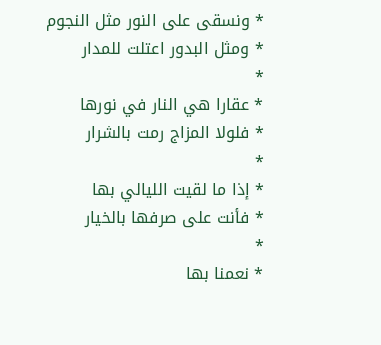* ونسقى على النور مثل النجوم
* ومثل البدور اعتلت للمدار
*
* عقارا هي النار في نورها
* فلولا المزاج رمت بالشرار
*
* إذا ما لقيت الليالي بها
* فأنت على صرفها بالخيار
*
* نعمنا بها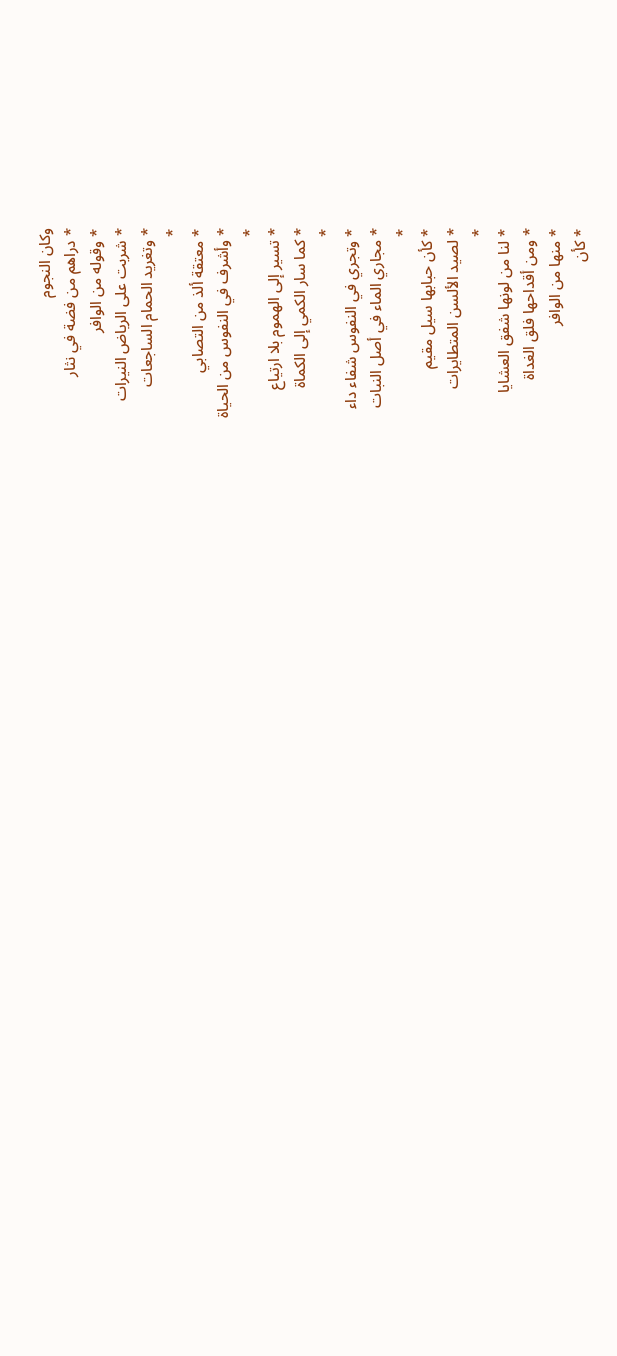وكان النجوم
* دراهم من فضة في نثار
* وقوله من الوافر
* شربت على الرياض النيرات
* وتغريد الحمام الساجعات
*
* معتقة ألذ من التصابي
* وأشرف في النفوس من الحياة
*
* تسير إلى الهموم بلا ارتياع
* كما سار الكمي إلى الكماة
*
* وتجري في النفوس شفاء داء
* مجاري الماء في أصل النبات
*
* كأن حبابها سيل مقيم
* لصيد الألسن المتطايرات
*
* لنا من لونها شفق العشايا
* ومن أقداحها فلق الغداة
* منها من الوافر
* كأن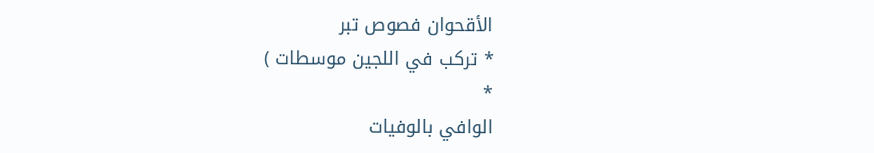الأقحوان فصوص تبر
* تركب في اللجين موسطات )
*
الوافي بالوفيات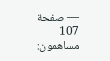— صفحة 107
مساهمون: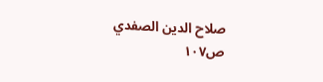صلاح الدين الصفدي
ص١٠٧